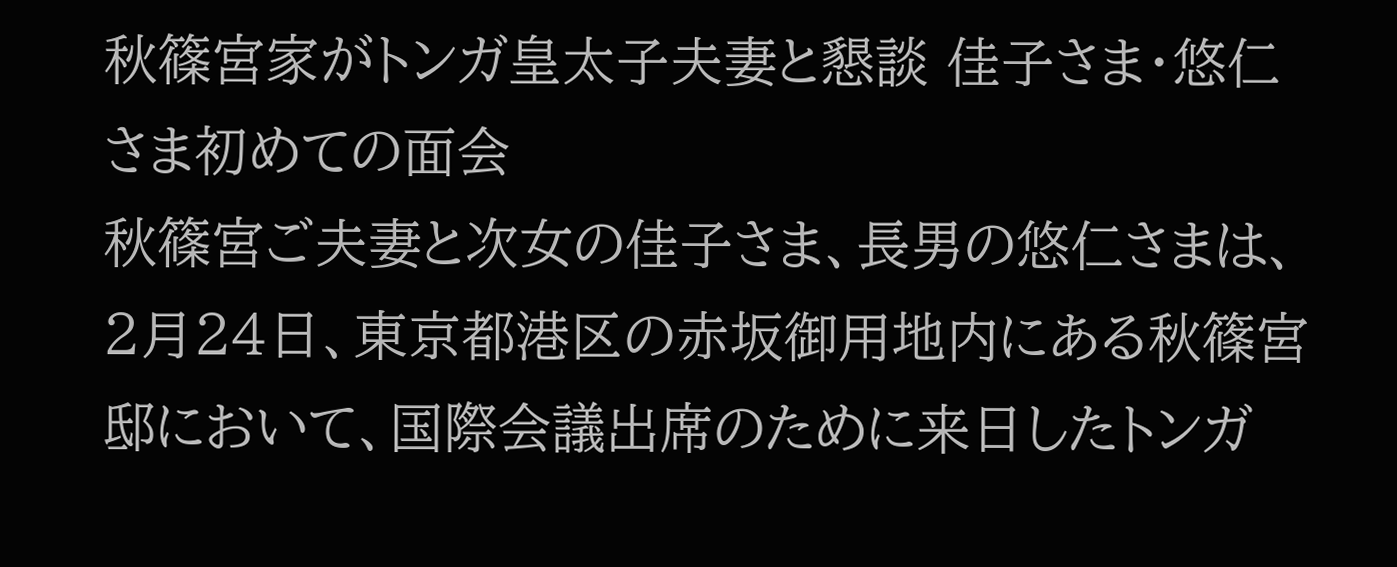秋篠宮家がトンガ皇太子夫妻と懇談 佳子さま・悠仁さま初めての面会
秋篠宮ご夫妻と次女の佳子さま、長男の悠仁さまは、2月24日、東京都港区の赤坂御用地内にある秋篠宮邸において、国際会議出席のために来日したトンガ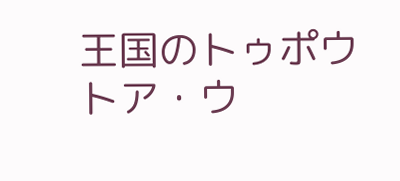王国のトゥポウトア・ウ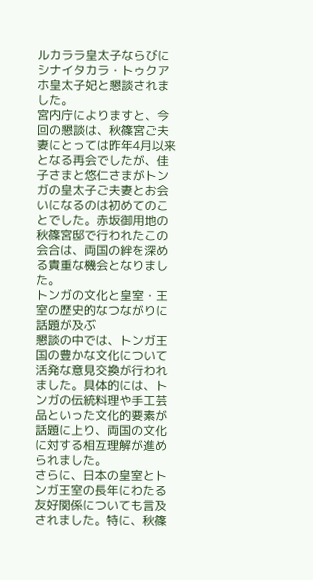ルカララ皇太子ならびにシナイタカラ・トゥクアホ皇太子妃と懇談されました。
宮内庁によりますと、今回の懇談は、秋篠宮ご夫妻にとっては昨年4月以来となる再会でしたが、佳子さまと悠仁さまがトンガの皇太子ご夫妻とお会いになるのは初めてのことでした。赤坂御用地の秋篠宮邸で行われたこの会合は、両国の絆を深める貴重な機会となりました。
トンガの文化と皇室・王室の歴史的なつながりに話題が及ぶ
懇談の中では、トンガ王国の豊かな文化について活発な意見交換が行われました。具体的には、トンガの伝統料理や手工芸品といった文化的要素が話題に上り、両国の文化に対する相互理解が進められました。
さらに、日本の皇室とトンガ王室の長年にわたる友好関係についても言及されました。特に、秋篠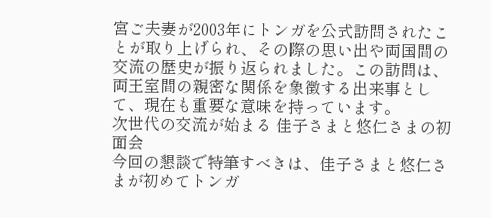宮ご夫妻が2003年にトンガを公式訪問されたことが取り上げられ、その際の思い出や両国間の交流の歴史が振り返られました。この訪問は、両王室間の親密な関係を象徴する出来事として、現在も重要な意味を持っています。
次世代の交流が始まる 佳子さまと悠仁さまの初面会
今回の懇談で特筆すべきは、佳子さまと悠仁さまが初めてトンガ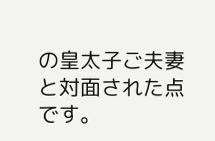の皇太子ご夫妻と対面された点です。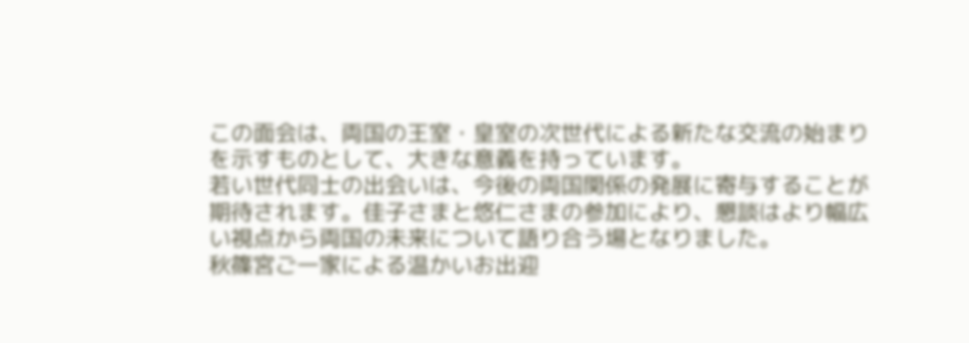この面会は、両国の王室・皇室の次世代による新たな交流の始まりを示すものとして、大きな意義を持っています。
若い世代同士の出会いは、今後の両国関係の発展に寄与することが期待されます。佳子さまと悠仁さまの参加により、懇談はより幅広い視点から両国の未来について語り合う場となりました。
秋篠宮ご一家による温かいお出迎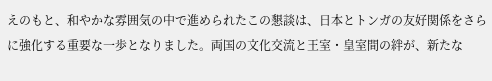えのもと、和やかな雰囲気の中で進められたこの懇談は、日本とトンガの友好関係をさらに強化する重要な一歩となりました。両国の文化交流と王室・皇室間の絆が、新たな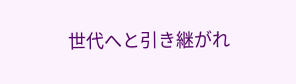世代へと引き継がれ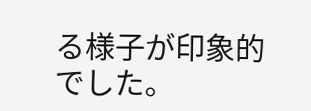る様子が印象的でした。